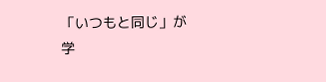「いつもと同じ」が学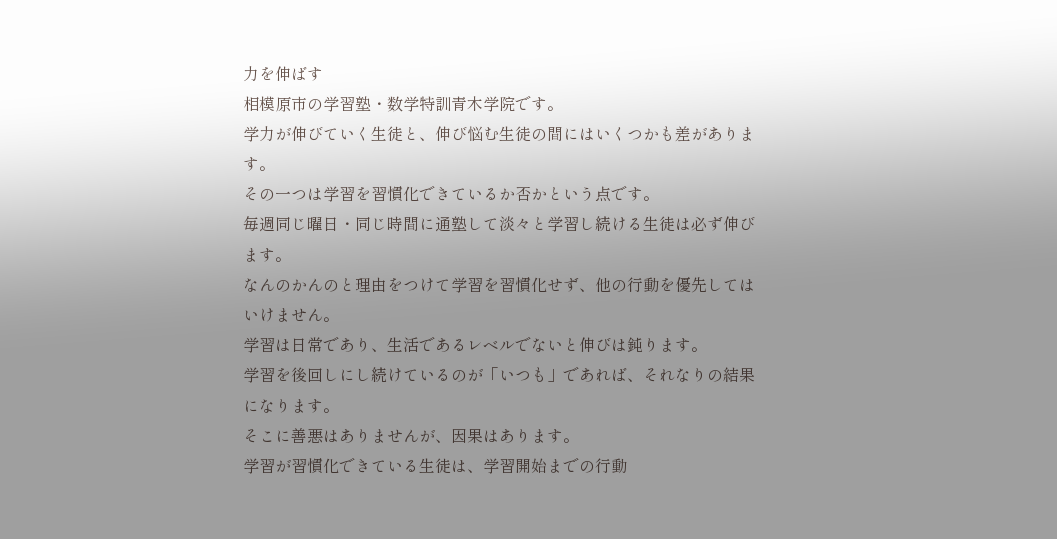力を伸ばす
相模原市の学習塾・数学特訓青木学院です。
学力が伸びていく生徒と、伸び悩む生徒の間にはいくつかも差があります。
その一つは学習を習慣化できているか否かという点です。
毎週同じ曜日・同じ時間に通塾して淡々と学習し続ける生徒は必ず伸びます。
なんのかんのと理由をつけて学習を習慣化せず、他の行動を優先してはいけません。
学習は日常であり、生活であるレベルでないと伸びは鈍ります。
学習を後回しにし続けているのが「いつも」であれば、それなりの結果になります。
そこに善悪はありませんが、因果はあります。
学習が習慣化できている生徒は、学習開始までの行動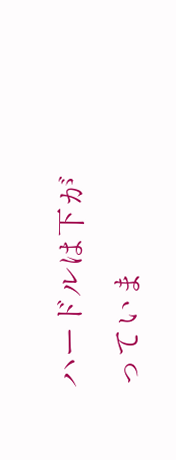ハードルは下がっていま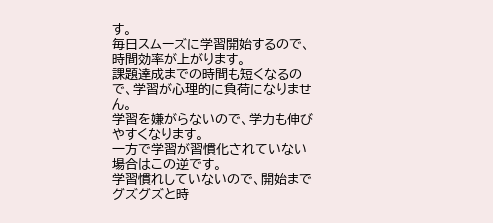す。
毎日スムーズに学習開始するので、時間効率が上がります。
課題達成までの時間も短くなるので、学習が心理的に負荷になりません。
学習を嫌がらないので、学力も伸びやすくなります。
一方で学習が習慣化されていない場合はこの逆です。
学習慣れしていないので、開始までグズグズと時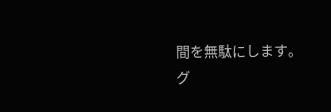間を無駄にします。
グ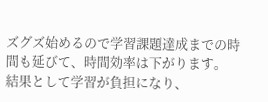ズグズ始めるので学習課題達成までの時間も延びて、時間効率は下がります。
結果として学習が負担になり、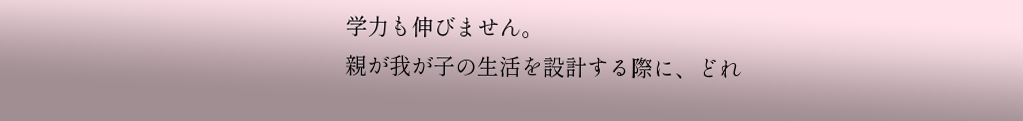学力も伸びません。
親が我が子の生活を設計する際に、どれ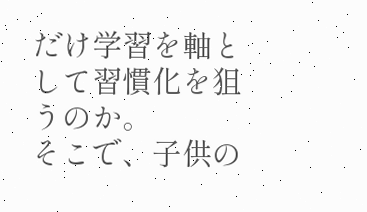だけ学習を軸として習慣化を狙うのか。
そこで、子供の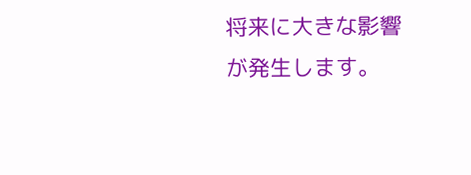将来に大きな影響が発生します。